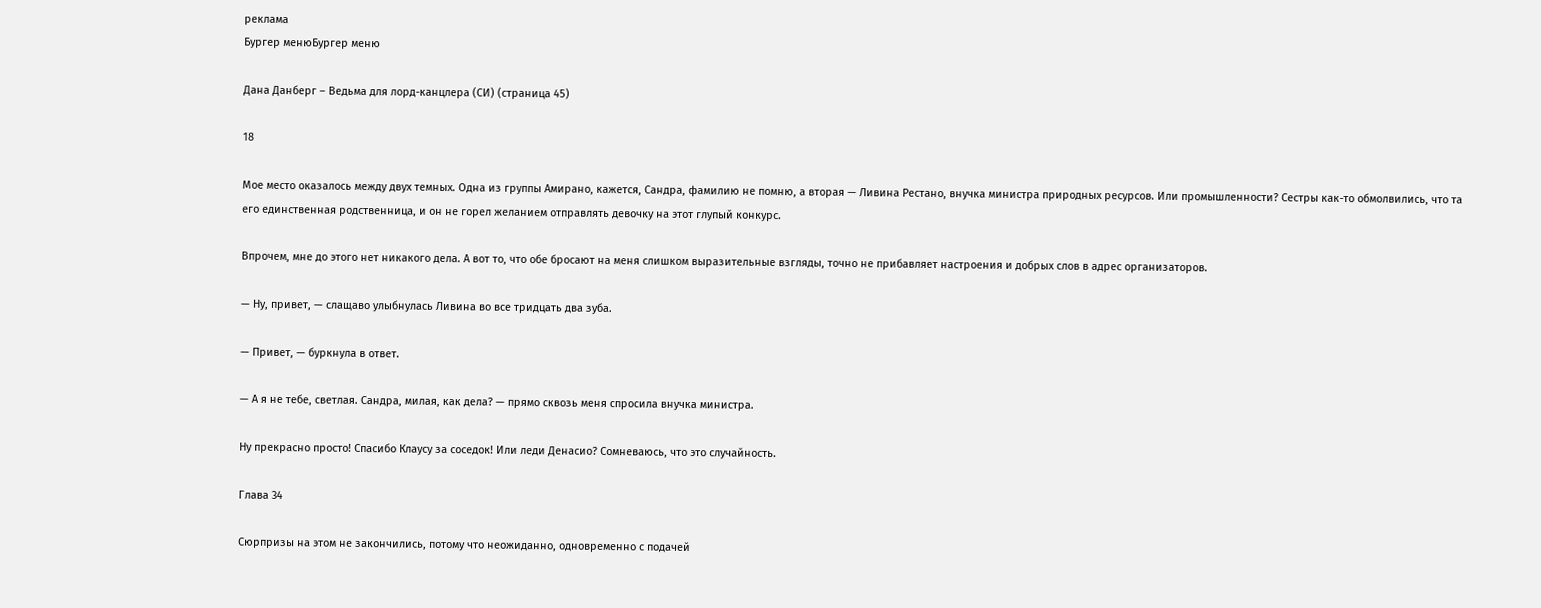реклама
Бургер менюБургер меню

Дана Данберг – Ведьма для лорд-канцлера (СИ) (страница 45)

18

Мое место оказалось между двух темных. Одна из группы Амирано, кажется, Сандра, фамилию не помню, а вторая — Ливина Рестано, внучка министра природных ресурсов. Или промышленности? Сестры как-то обмолвились, что та его единственная родственница, и он не горел желанием отправлять девочку на этот глупый конкурс.

Впрочем, мне до этого нет никакого дела. А вот то, что обе бросают на меня слишком выразительные взгляды, точно не прибавляет настроения и добрых слов в адрес организаторов.

— Ну, привет, — слащаво улыбнулась Ливина во все тридцать два зуба.

— Привет, — буркнула в ответ.

— А я не тебе, светлая. Сандра, милая, как дела? — прямо сквозь меня спросила внучка министра.

Ну прекрасно просто! Спасибо Клаусу за соседок! Или леди Денасио? Сомневаюсь, что это случайность.

Глава 34

Сюрпризы на этом не закончились, потому что неожиданно, одновременно с подачей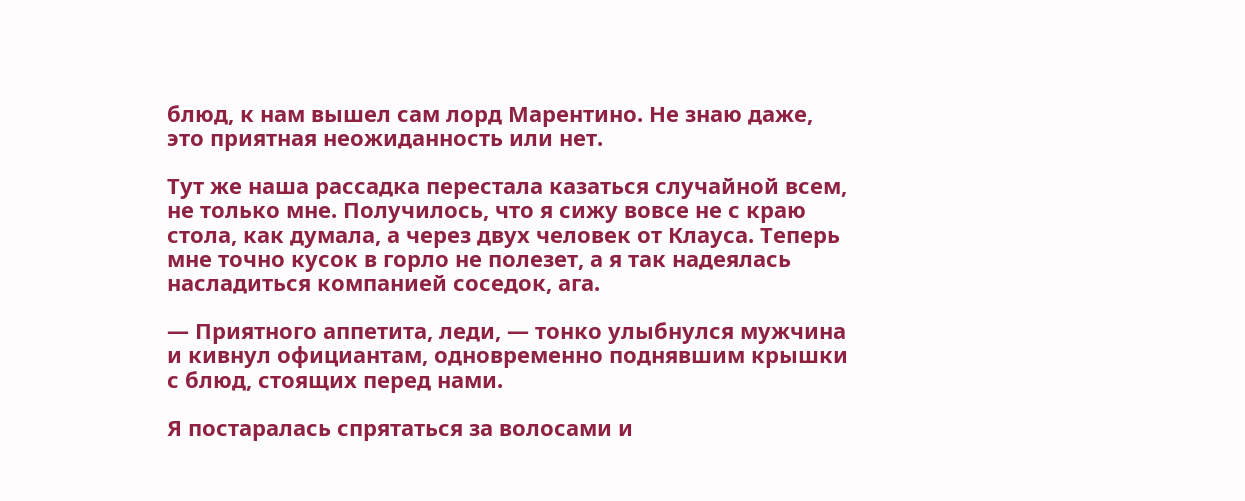блюд, к нам вышел сам лорд Марентино. Не знаю даже, это приятная неожиданность или нет.

Тут же наша рассадка перестала казаться случайной всем, не только мне. Получилось, что я сижу вовсе не с краю стола, как думала, а через двух человек от Клауса. Теперь мне точно кусок в горло не полезет, а я так надеялась насладиться компанией соседок, ага.

— Приятного аппетита, леди, — тонко улыбнулся мужчина и кивнул официантам, одновременно поднявшим крышки с блюд, стоящих перед нами.

Я постаралась спрятаться за волосами и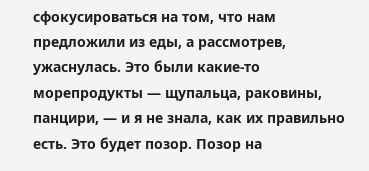сфокусироваться на том, что нам предложили из еды, а рассмотрев, ужаснулась. Это были какие-то морепродукты — щупальца, раковины, панцири, — и я не знала, как их правильно есть. Это будет позор. Позор на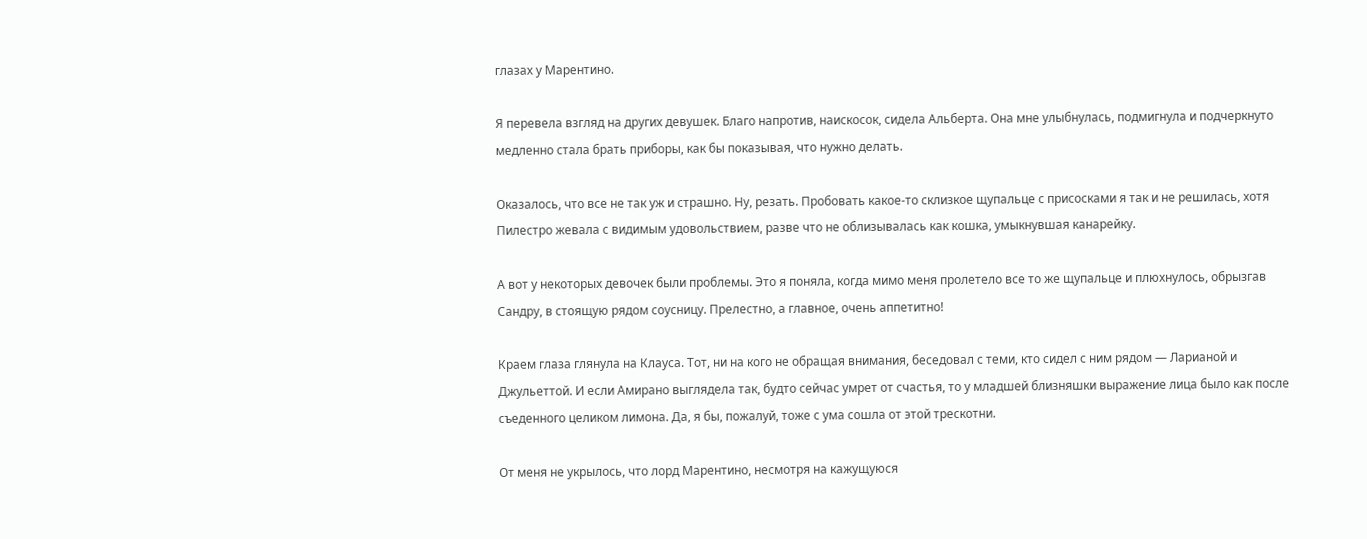глазах у Марентино.

Я перевела взгляд на других девушек. Благо напротив, наискосок, сидела Альберта. Она мне улыбнулась, подмигнула и подчеркнуто медленно стала брать приборы, как бы показывая, что нужно делать.

Оказалось, что все не так уж и страшно. Ну, резать. Пробовать какое-то склизкое щупальце с присосками я так и не решилась, хотя Пилестро жевала с видимым удовольствием, разве что не облизывалась как кошка, умыкнувшая канарейку.

А вот у некоторых девочек были проблемы. Это я поняла, когда мимо меня пролетело все то же щупальце и плюхнулось, обрызгав Сандру, в стоящую рядом соусницу. Прелестно, а главное, очень аппетитно!

Краем глаза глянула на Клауса. Тот, ни на кого не обращая внимания, беседовал с теми, кто сидел с ним рядом — Ларианой и Джульеттой. И если Амирано выглядела так, будто сейчас умрет от счастья, то у младшей близняшки выражение лица было как после съеденного целиком лимона. Да, я бы, пожалуй, тоже с ума сошла от этой трескотни.

От меня не укрылось, что лорд Марентино, несмотря на кажущуюся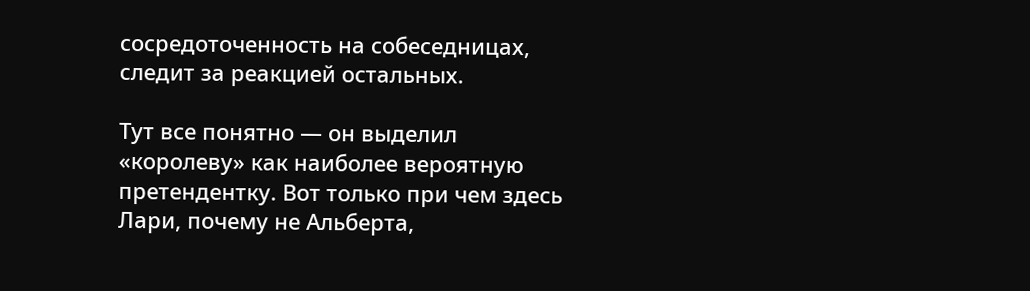сосредоточенность на собеседницах, следит за реакцией остальных.

Тут все понятно — он выделил «королеву» как наиболее вероятную претендентку. Вот только при чем здесь Лари, почему не Альберта,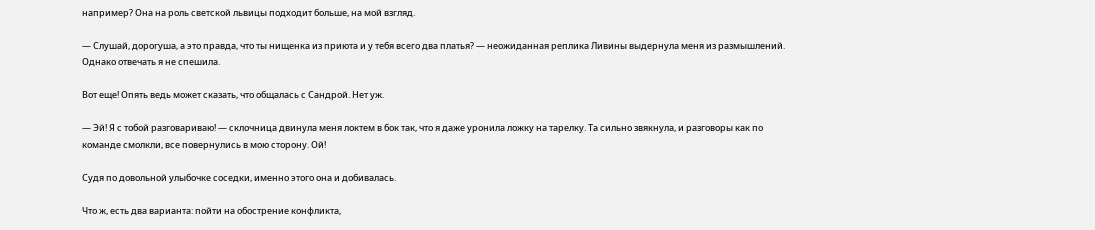например? Она на роль светской львицы подходит больше, на мой взгляд.

— Слушай, дорогуша, а это правда, что ты нищенка из приюта и у тебя всего два платья? — неожиданная реплика Ливины выдернула меня из размышлений. Однако отвечать я не спешила.

Вот еще! Опять ведь может сказать, что общалась с Сандрой. Нет уж.

— Эй! Я с тобой разговариваю! — склочница двинула меня локтем в бок так, что я даже уронила ложку на тарелку. Та сильно звякнула, и разговоры как по команде смолкли, все повернулись в мою сторону. Ой!

Судя по довольной улыбочке соседки, именно этого она и добивалась.

Что ж, есть два варианта: пойти на обострение конфликта,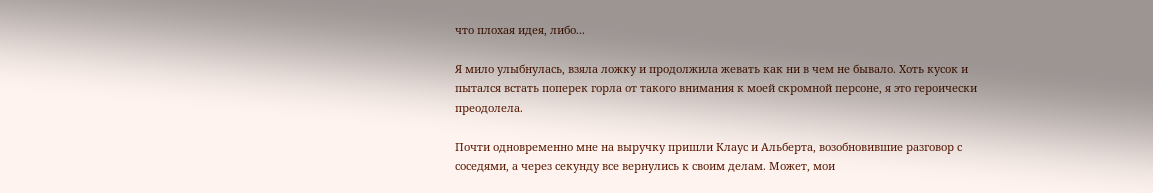что плохая идея, либо...

Я мило улыбнулась, взяла ложку и продолжила жевать как ни в чем не бывало. Хоть кусок и пытался встать поперек горла от такого внимания к моей скромной персоне, я это героически преодолела.

Почти одновременно мне на выручку пришли Клаус и Альберта, возобновившие разговор с соседями, а через секунду все вернулись к своим делам. Может, мои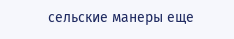сельские манеры еще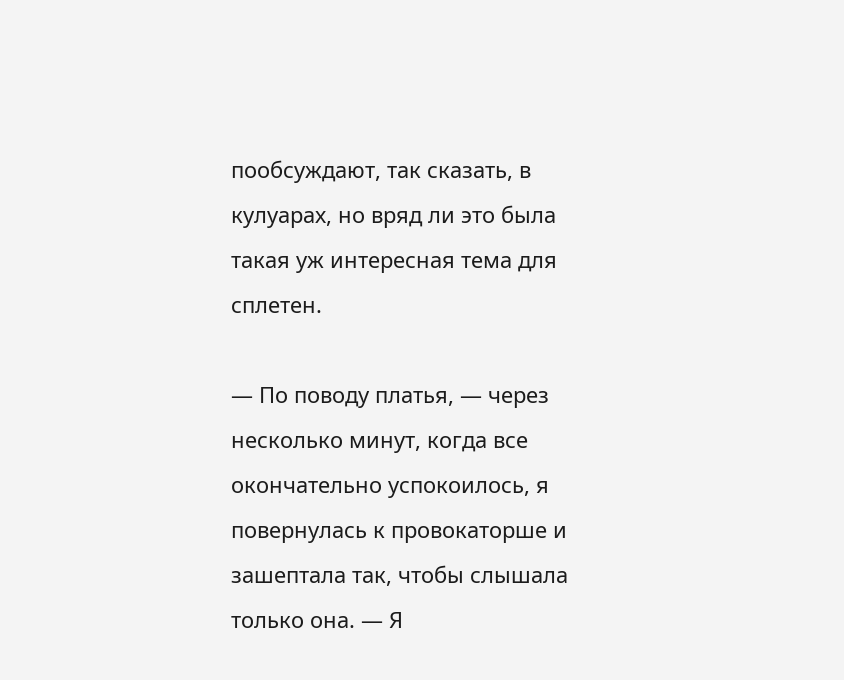пообсуждают, так сказать, в кулуарах, но вряд ли это была такая уж интересная тема для сплетен.

— По поводу платья, — через несколько минут, когда все окончательно успокоилось, я повернулась к провокаторше и зашептала так, чтобы слышала только она. — Я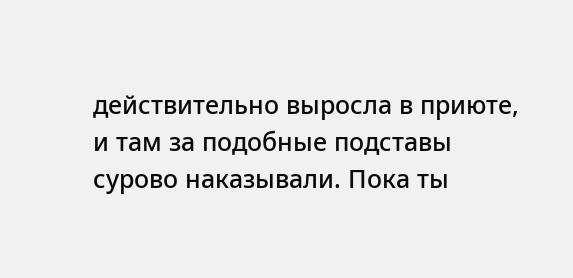действительно выросла в приюте, и там за подобные подставы сурово наказывали. Пока ты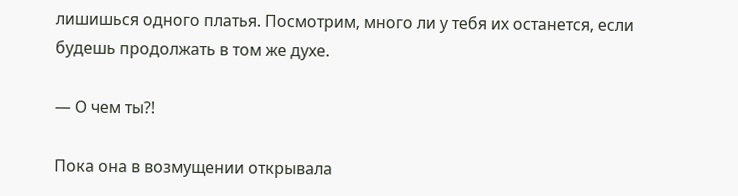лишишься одного платья. Посмотрим, много ли у тебя их останется, если будешь продолжать в том же духе.

— О чем ты?!

Пока она в возмущении открывала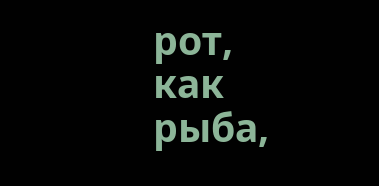рот, как рыба,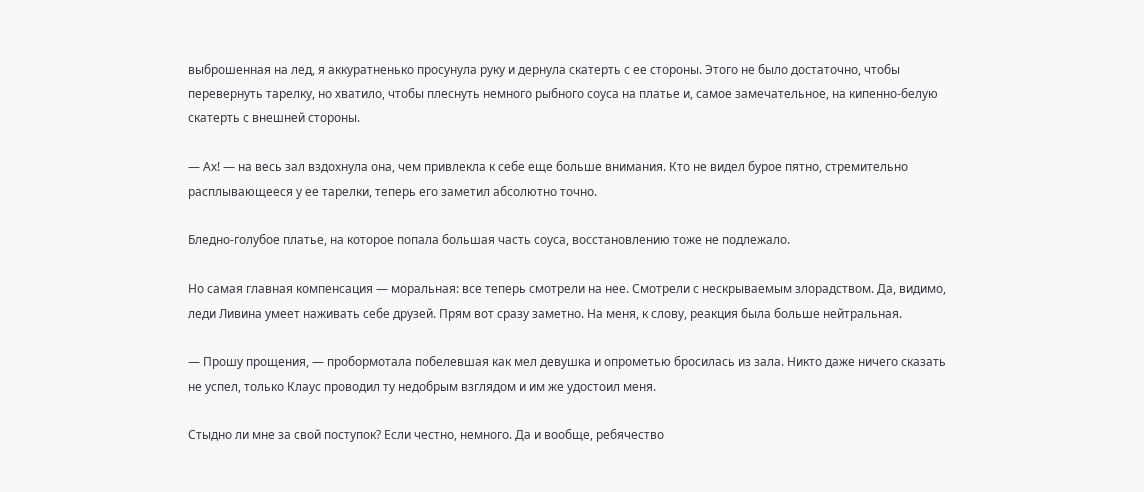выброшенная на лед, я аккуратненько просунула руку и дернула скатерть с ее стороны. Этого не было достаточно, чтобы перевернуть тарелку, но хватило, чтобы плеснуть немного рыбного соуса на платье и, самое замечательное, на кипенно-белую скатерть с внешней стороны.

— Ах! — на весь зал вздохнула она, чем привлекла к себе еще больше внимания. Кто не видел бурое пятно, стремительно расплывающееся у ее тарелки, теперь его заметил абсолютно точно.

Бледно-голубое платье, на которое попала большая часть соуса, восстановлению тоже не подлежало.

Но самая главная компенсация — моральная: все теперь смотрели на нее. Смотрели с нескрываемым злорадством. Да, видимо, леди Ливина умеет наживать себе друзей. Прям вот сразу заметно. На меня, к слову, реакция была больше нейтральная.

— Прошу прощения, — пробормотала побелевшая как мел девушка и опрометью бросилась из зала. Никто даже ничего сказать не успел, только Клаус проводил ту недобрым взглядом и им же удостоил меня.

Стыдно ли мне за свой поступок? Если честно, немного. Да и вообще, ребячество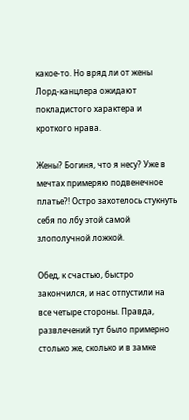какое-то. Но вряд ли от жены Лорд-канцлера ожидают покладистого характера и кроткого нрава.

Жены? Богиня, что я несу? Уже в мечтах примеряю подвенечное платье?! Остро захотелось стукнуть себя по лбу этой самой злополучной ложкой.

Обед, к счастью, быстро закончился, и нас отпустили на все четыре стороны. Правда, развлечений тут было примерно столько же, сколько и в замке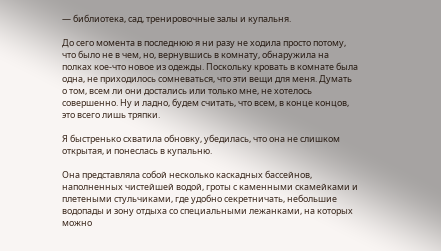— библиотека, сад, тренировочные залы и купальня.

До сего момента в последнюю я ни разу не ходила просто потому, что было не в чем, но, вернувшись в комнату, обнаружила на полках кое-что новое из одежды. Поскольку кровать в комнате была одна, не приходилось сомневаться, что эти вещи для меня. Думать о том, всем ли они достались или только мне, не хотелось совершенно. Ну и ладно, будем считать, что всем, в конце концов, это всего лишь тряпки.

Я быстренько схватила обновку, убедилась, что она не слишком открытая, и понеслась в купальню.

Она представляла собой несколько каскадных бассейнов, наполненных чистейшей водой, гроты с каменными скамейками и плетеными стульчиками, где удобно секретничать, небольшие водопады и зону отдыха со специальными лежанками, на которых можно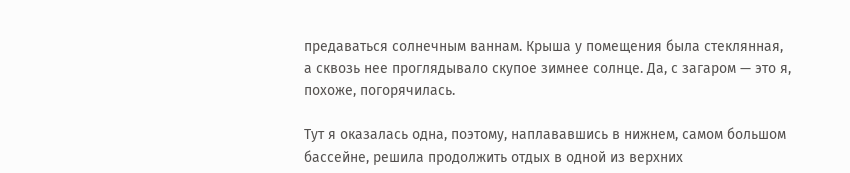предаваться солнечным ваннам. Крыша у помещения была стеклянная, а сквозь нее проглядывало скупое зимнее солнце. Да, с загаром — это я, похоже, погорячилась.

Тут я оказалась одна, поэтому, наплававшись в нижнем, самом большом бассейне, решила продолжить отдых в одной из верхних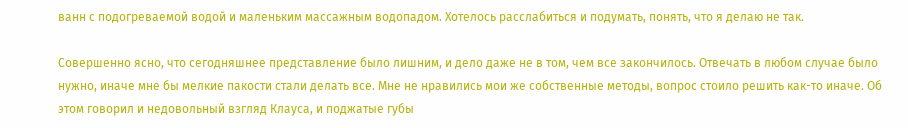ванн с подогреваемой водой и маленьким массажным водопадом. Хотелось расслабиться и подумать, понять, что я делаю не так.

Совершенно ясно, что сегодняшнее представление было лишним, и дело даже не в том, чем все закончилось. Отвечать в любом случае было нужно, иначе мне бы мелкие пакости стали делать все. Мне не нравились мои же собственные методы, вопрос стоило решить как-то иначе. Об этом говорил и недовольный взгляд Клауса, и поджатые губы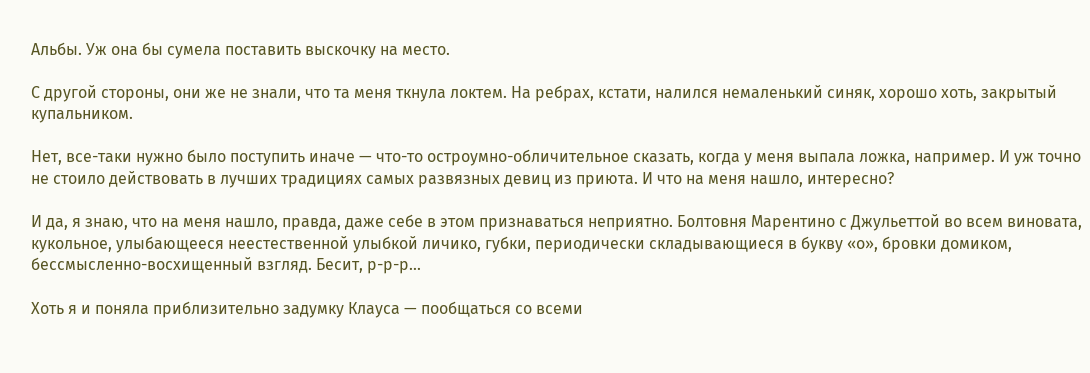Альбы. Уж она бы сумела поставить выскочку на место.

С другой стороны, они же не знали, что та меня ткнула локтем. На ребрах, кстати, налился немаленький синяк, хорошо хоть, закрытый купальником.

Нет, все-таки нужно было поступить иначе — что-то остроумно-обличительное сказать, когда у меня выпала ложка, например. И уж точно не стоило действовать в лучших традициях самых развязных девиц из приюта. И что на меня нашло, интересно?

И да, я знаю, что на меня нашло, правда, даже себе в этом признаваться неприятно. Болтовня Марентино с Джульеттой во всем виновата, кукольное, улыбающееся неестественной улыбкой личико, губки, периодически складывающиеся в букву «о», бровки домиком, бессмысленно-восхищенный взгляд. Бесит, р-р-р...

Хоть я и поняла приблизительно задумку Клауса — пообщаться со всеми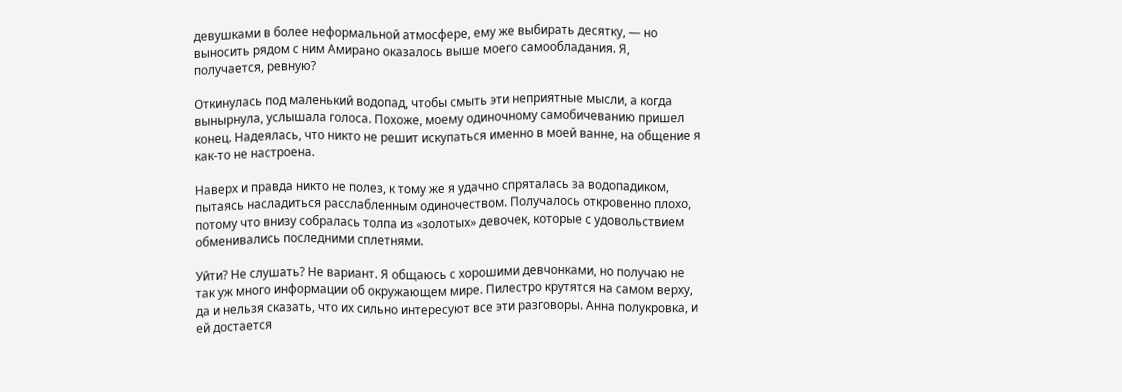девушками в более неформальной атмосфере, ему же выбирать десятку, — но выносить рядом с ним Амирано оказалось выше моего самообладания. Я, получается, ревную?

Откинулась под маленький водопад, чтобы смыть эти неприятные мысли, а когда вынырнула, услышала голоса. Похоже, моему одиночному самобичеванию пришел конец. Надеялась, что никто не решит искупаться именно в моей ванне, на общение я как-то не настроена.

Наверх и правда никто не полез, к тому же я удачно спряталась за водопадиком, пытаясь насладиться расслабленным одиночеством. Получалось откровенно плохо, потому что внизу собралась толпа из «золотых» девочек, которые с удовольствием обменивались последними сплетнями.

Уйти? Не слушать? Не вариант. Я общаюсь с хорошими девчонками, но получаю не так уж много информации об окружающем мире. Пилестро крутятся на самом верху, да и нельзя сказать, что их сильно интересуют все эти разговоры. Анна полукровка, и ей достается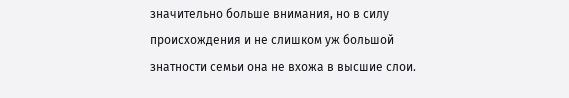значительно больше внимания, но в силу происхождения и не слишком уж большой знатности семьи она не вхожа в высшие слои.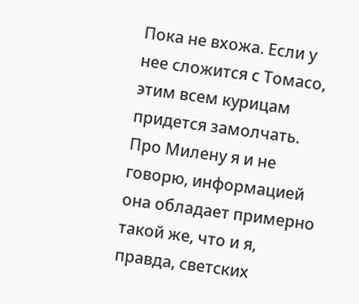Пока не вхожа. Если у нее сложится с Томасо, этим всем курицам придется замолчать. Про Милену я и не говорю, информацией она обладает примерно такой же, что и я, правда, светских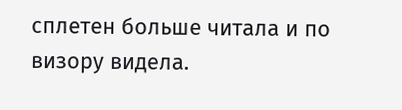сплетен больше читала и по визору видела.